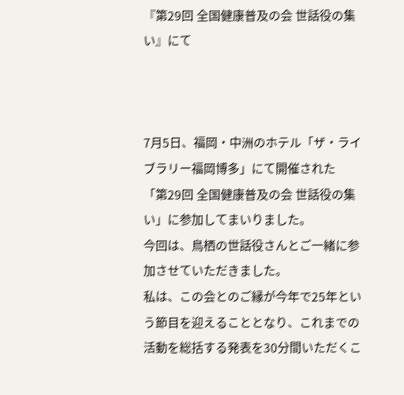『第29回 全国健康普及の会 世話役の集い』にて



7月5日、福岡・中洲のホテル「ザ・ライブラリー福岡博多」にて開催された
「第29回 全国健康普及の会 世話役の集い」に参加してまいりました。
今回は、鳥栖の世話役さんとご一緒に参加させていただきました。
私は、この会とのご縁が今年で25年という節目を迎えることとなり、これまでの活動を総括する発表を30分間いただくこ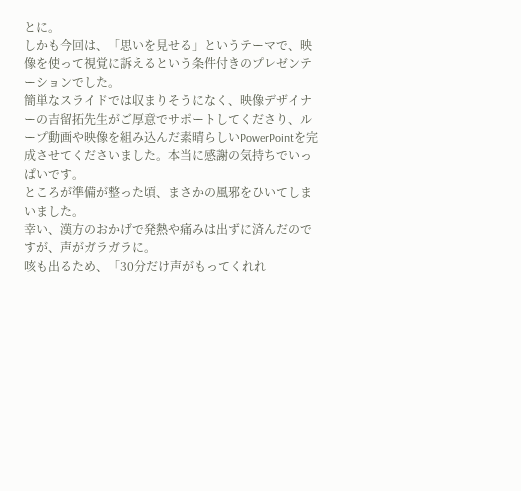とに。
しかも今回は、「思いを見せる」というテーマで、映像を使って視覚に訴えるという条件付きのプレゼンテーションでした。
簡単なスライドでは収まりそうになく、映像デザイナーの吉留拓先生がご厚意でサポートしてくださり、ループ動画や映像を組み込んだ素晴らしいPowerPointを完成させてくださいました。本当に感謝の気持ちでいっぱいです。
ところが準備が整った頃、まさかの風邪をひいてしまいました。
幸い、漢方のおかげで発熱や痛みは出ずに済んだのですが、声がガラガラに。
咳も出るため、「30分だけ声がもってくれれ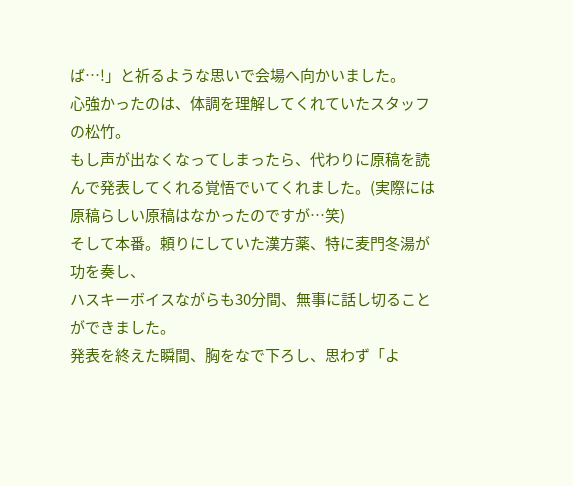ば…!」と祈るような思いで会場へ向かいました。
心強かったのは、体調を理解してくれていたスタッフの松竹。
もし声が出なくなってしまったら、代わりに原稿を読んで発表してくれる覚悟でいてくれました。(実際には原稿らしい原稿はなかったのですが…笑)
そして本番。頼りにしていた漢方薬、特に麦門冬湯が功を奏し、
ハスキーボイスながらも30分間、無事に話し切ることができました。
発表を終えた瞬間、胸をなで下ろし、思わず「よ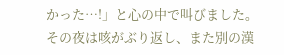かった…!」と心の中で叫びました。
その夜は咳がぶり返し、また別の漢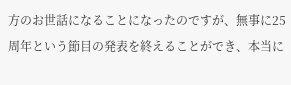方のお世話になることになったのですが、無事に25周年という節目の発表を終えることができ、本当に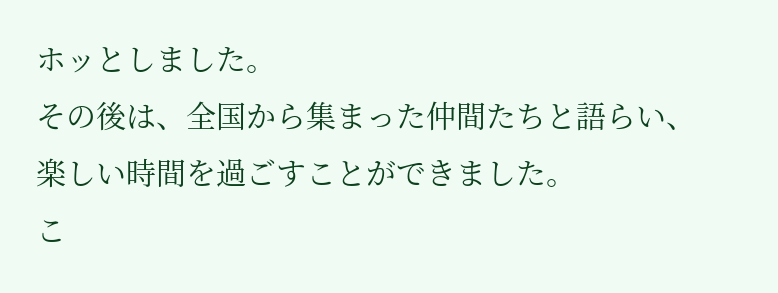ホッとしました。
その後は、全国から集まった仲間たちと語らい、楽しい時間を過ごすことができました。
こ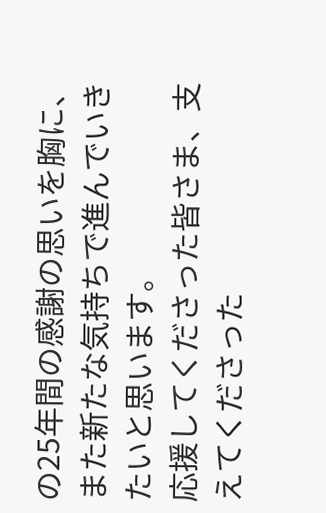の25年間の感謝の思いを胸に、また新たな気持ちで進んでいきたいと思います。
応援してくださった皆さま、支えてくださった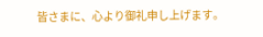皆さまに、心より御礼申し上げます。